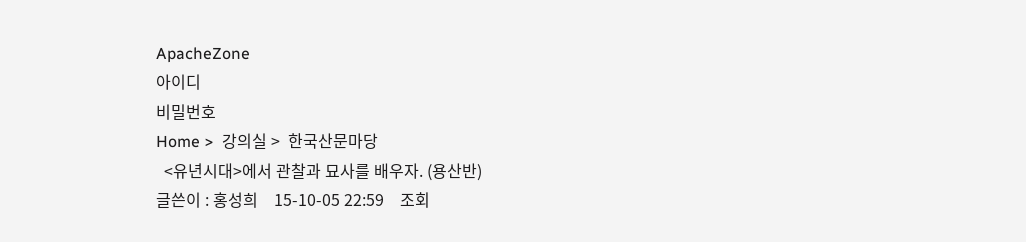ApacheZone
아이디
비밀번호
Home >  강의실 >  한국산문마당
  <유년시대>에서 관찰과 묘사를 배우자. (용산반)
글쓴이 : 홍성희    15-10-05 22:59    조회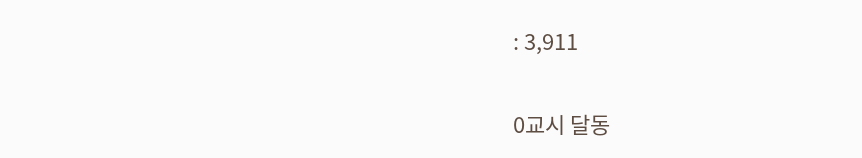: 3,911

0교시 달동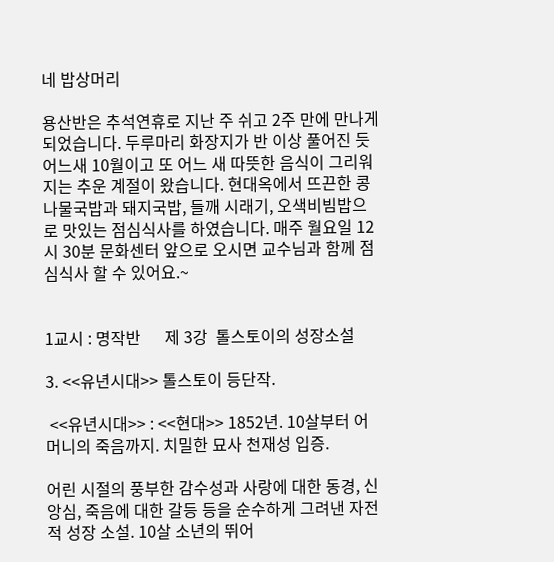네 밥상머리

용산반은 추석연휴로 지난 주 쉬고 2주 만에 만나게 되었습니다. 두루마리 화장지가 반 이상 풀어진 듯 어느새 10월이고 또 어느 새 따뜻한 음식이 그리워지는 추운 계절이 왔습니다. 현대옥에서 뜨끈한 콩나물국밥과 돼지국밥, 들깨 시래기, 오색비빔밥으로 맛있는 점심식사를 하였습니다. 매주 월요일 12시 30분 문화센터 앞으로 오시면 교수님과 함께 점심식사 할 수 있어요.~


1교시 : 명작반      제 3강  톨스토이의 성장소설

3. <<유년시대>> 톨스토이 등단작.

 <<유년시대>> : <<현대>> 1852년. 10살부터 어머니의 죽음까지. 치밀한 묘사 천재성 입증.

어린 시절의 풍부한 감수성과 사랑에 대한 동경, 신앙심, 죽음에 대한 갈등 등을 순수하게 그려낸 자전적 성장 소설. 10살 소년의 뛰어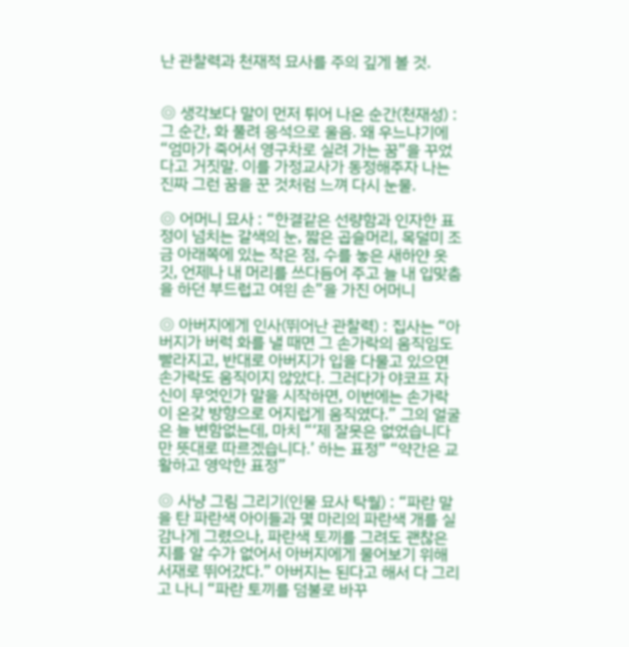난 관찰력과 천재적 묘사를 주의 깊게 볼 것.


◎ 생각보다 말이 먼저 튀어 나온 순간(천재성) : 그 순간, 화 풀려 응석으로 울음. 왜 우느냐기에 “엄마가 죽어서 영구차로 실려 가는 꿈”을 꾸었다고 거짓말. 이를 가정교사가 동정해주자 나는 진짜 그런 꿈을 꾼 것처럼 느껴 다시 눈물.

◎ 어머니 묘사 : “한결같은 선량함과 인자한 표정이 넘치는 갈색의 눈, 짧은 곱슬머리, 목덜미 조금 아래쪽에 있는 작은 점, 수를 놓은 새하얀 옷깃, 언제나 내 머리를 쓰다듬어 주고 늘 내 입맞춤을 하던 부드럽고 여읜 손”을 가진 어머니

◎ 아버지에게 인사(뛰어난 관찰력) : 집사는 “아버지가 버럭 화를 낼 때면 그 손가락의 움직임도 빨라지고, 반대로 아버지가 입을 다물고 있으면 손가락도 움직이지 않았다. 그러다가 야코프 자신이 무엇인가 말을 시작하면, 이번에는 손가락이 온갖 방향으로 어지럽게 움직였다.” 그의 얼굴은 늘 변함없는데, 마치 “‘제 잘못은 없었습니다만 뜻대로 따르겠습니다.’ 하는 표정” “약간은 교활하고 영악한 표정”

◎ 사냥 그림 그리기(인물 묘사 탁월) : “파란 말을 탄 파란색 아이들과 몇 마리의 파란색 개를 실감나게 그렸으나, 파란색 토끼를 그려도 괜찮은지를 알 수가 없어서 아버지에게 물어보기 위해 서재로 뛰어갔다.” 아버지는 된다고 해서 다 그리고 나니 “파란 토끼를 덤불로 바꾸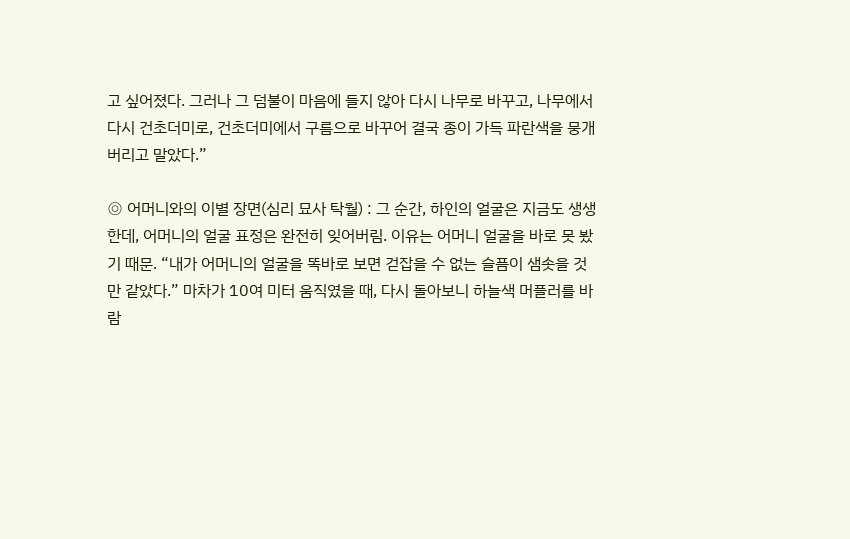고 싶어졌다. 그러나 그 덤불이 마음에 들지 않아 다시 나무로 바꾸고, 나무에서 다시 건초더미로, 건초더미에서 구름으로 바꾸어 결국 종이 가득 파란색을 뭉개버리고 말았다.”

◎ 어머니와의 이별 장면(심리 묘사 탁월) : 그 순간, 하인의 얼굴은 지금도 생생한데, 어머니의 얼굴 표정은 완전히 잊어버림. 이유는 어머니 얼굴을 바로 못 봤기 때문. “내가 어머니의 얼굴을 똑바로 보면 걷잡을 수 없는 슬픔이 샘솟을 것만 같았다.” 마차가 10여 미터 움직였을 때, 다시 돌아보니 하늘색 머플러를 바람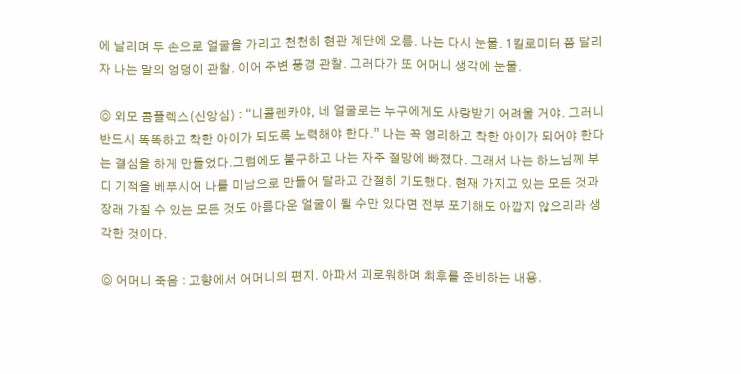에 날리며 두 손으로 얼굴을 가리고 천천히 현관 계단에 오름. 나는 다시 눈물. 1킬로미터 쯤 달리자 나는 말의 엉덩이 관찰. 이어 주변 풍경 관찰. 그러다가 또 어머니 생각에 눈물.

◎ 외모 콤플렉스(신앙심) : “니콜렌카야, 네 얼굴로는 누구에게도 사랑받기 어려울 거야. 그러니 반드시 똑똑하고 착한 아이가 되도록 노력해야 한다.” 나는 꼭 영리하고 착한 아이가 되어야 한다는 결심을 하게 만들었다.그럼에도 불구하고 나는 자주 절망에 빠졌다. 그래서 나는 하느님께 부디 기적을 베푸시어 나를 미남으로 만들어 달라고 간절히 기도했다. 현재 가지고 있는 모든 것과 장래 가질 수 있는 모든 것도 아름다운 얼굴이 될 수만 있다면 전부 포기해도 아깝지 않으리라 생각한 것이다.

◎ 어머니 죽음 : 고향에서 어머니의 편지. 아파서 괴로워하며 최후를 준비하는 내용.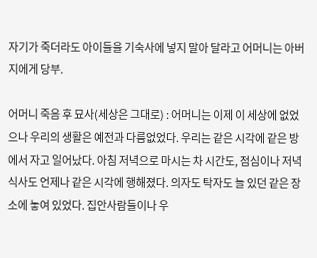자기가 죽더라도 아이들을 기숙사에 넣지 말아 달라고 어머니는 아버지에게 당부.

어머니 죽음 후 묘사(세상은 그대로) : 어머니는 이제 이 세상에 없었으나 우리의 생활은 예전과 다름없었다. 우리는 같은 시각에 같은 방에서 자고 일어났다. 아침 저녁으로 마시는 차 시간도, 점심이나 저녁 식사도 언제나 같은 시각에 행해졌다. 의자도 탁자도 늘 있던 같은 장소에 놓여 있었다. 집안사람들이나 우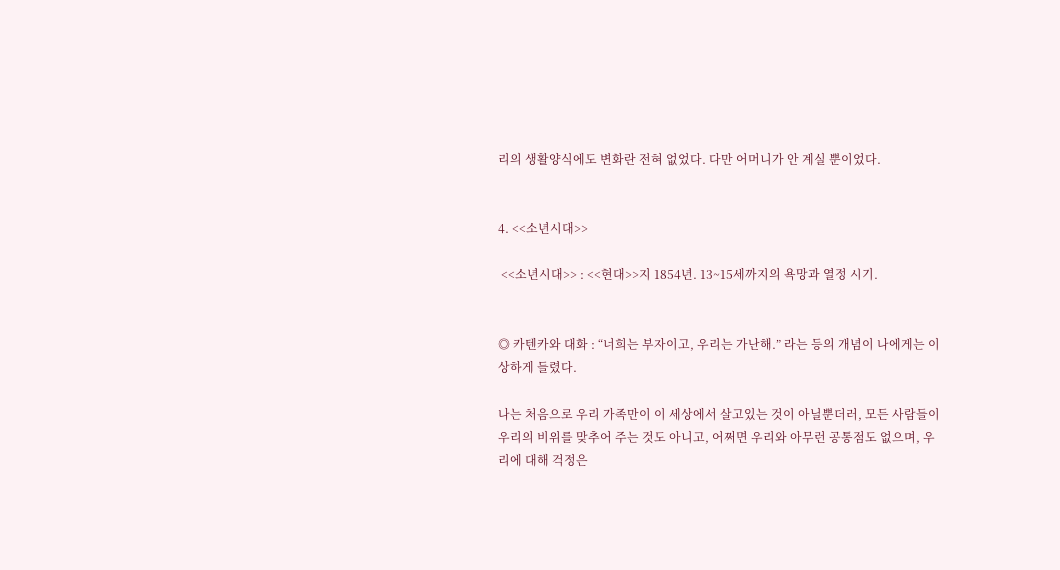리의 생활양식에도 변화란 전혀 없었다. 다만 어머니가 안 계실 뿐이었다.


4. <<소년시대>>

 <<소년시대>> : <<현대>>지 1854년. 13~15세까지의 욕망과 열정 시기.


◎ 카텐카와 대화 : “너희는 부자이고, 우리는 가난해.” 라는 등의 개념이 나에게는 이상하게 들렸다.

나는 처음으로 우리 가족만이 이 세상에서 살고있는 것이 아닐뿐더러, 모든 사람들이 우리의 비위를 맞추어 주는 것도 아니고, 어쩌면 우리와 아무런 공통점도 없으며, 우리에 대해 걱정은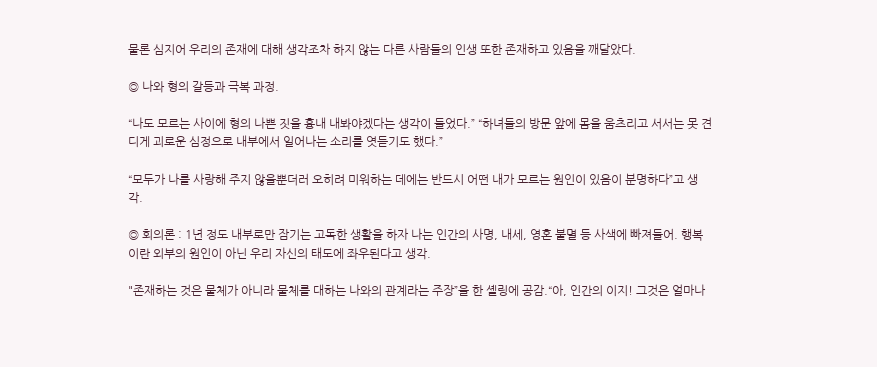물론 심지어 우리의 존재에 대해 생각조차 하지 않는 다른 사람들의 인생 또한 존재하고 있음을 깨달았다.

◎ 나와 형의 갈등과 극복 과정.

“나도 모르는 사이에 형의 나쁜 짓을 흉내 내봐야겠다는 생각이 들었다.” “하녀들의 방문 앞에 몸을 움츠리고 서서는 못 견디게 괴로운 심정으로 내부에서 일어나는 소리를 엿듣기도 했다.”

“모두가 나를 사랑해 주지 않을뿐더러 오히려 미워하는 데에는 반드시 어떤 내가 모르는 원인이 있음이 분명하다”고 생각.

◎ 회의론 : 1년 정도 내부로만 잠기는 고독한 생활을 하자 나는 인간의 사명, 내세, 영혼 불멸 등 사색에 빠져들어. 행복이란 외부의 원인이 아닌 우리 자신의 태도에 좌우된다고 생각.

"존재하는 것은 물체가 아니라 물체를 대하는 나와의 관계라는 주장”을 한 셸링에 공감.“아, 인간의 이지! 그것은 얼마나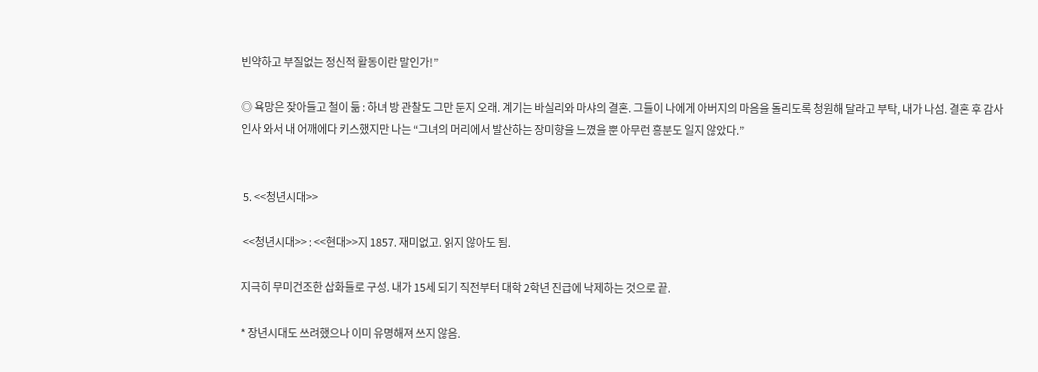빈약하고 부질없는 정신적 활동이란 말인가!”

◎ 욕망은 잦아들고 철이 듦 : 하녀 방 관찰도 그만 둔지 오래. 계기는 바실리와 마샤의 결혼. 그들이 나에게 아버지의 마음을 돌리도록 청원해 달라고 부탁, 내가 나섬. 결혼 후 감사 인사 와서 내 어깨에다 키스했지만 나는 “그녀의 머리에서 발산하는 장미향을 느꼈을 뿐 아무런 흥분도 일지 않았다.”


 5. <<청년시대>>

 <<청년시대>> : <<현대>>지 1857. 재미없고. 읽지 않아도 됨.

지극히 무미건조한 삽화들로 구성. 내가 15세 되기 직전부터 대학 2학년 진급에 낙제하는 것으로 끝.

* 장년시대도 쓰려했으나 이미 유명해져 쓰지 않음.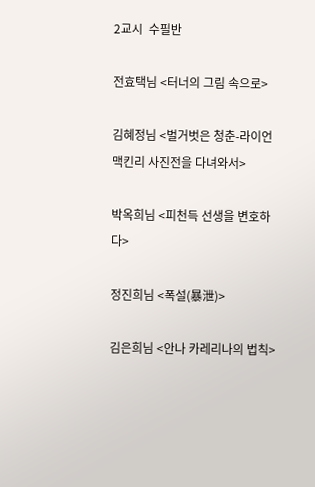2교시  수필반

전효택님 <터너의 그림 속으로>

김혜정님 <벌거벗은 청춘-라이언 맥킨리 사진전을 다녀와서>

박옥희님 <피천득 선생을 변호하다>

정진희님 <폭설(暴泄)>

김은희님 <안나 카레리나의 법칙>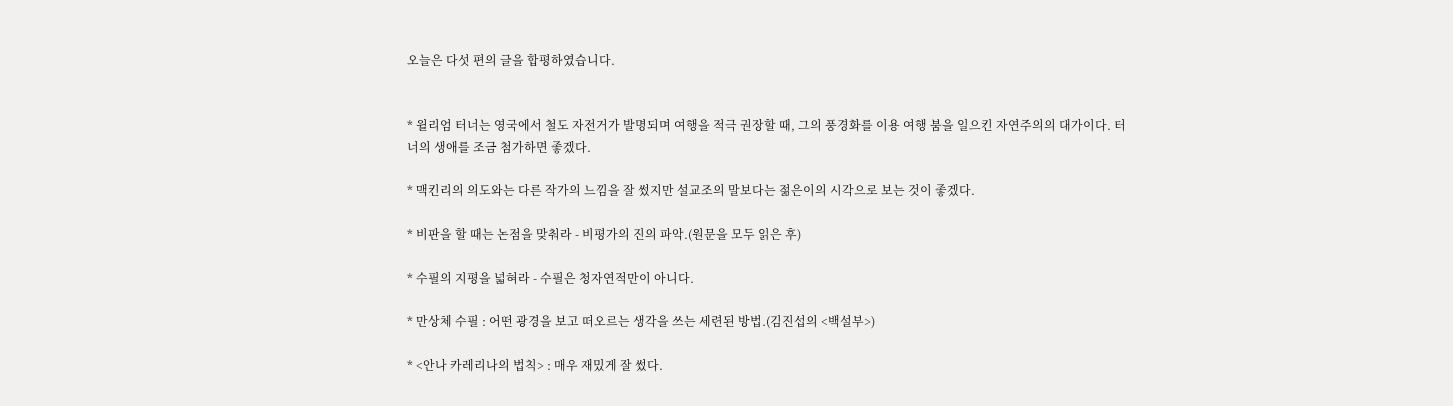오늘은 다섯 편의 글을 합평하였습니다.


* 윌리엄 터너는 영국에서 철도 자전거가 발명되며 여행을 적극 권장할 때, 그의 풍경화를 이용 여행 붐을 일으킨 자연주의의 대가이다. 터너의 생애를 조금 첨가하면 좋겠다.

* 맥킨리의 의도와는 다른 작가의 느낌을 잘 썼지만 설교조의 말보다는 젊은이의 시각으로 보는 것이 좋겠다.

* 비판을 할 때는 논점을 맞춰라 - 비평가의 진의 파악.(원문을 모두 읽은 후)

* 수필의 지평을 넓혀라 - 수필은 청자연적만이 아니다.

* 만상체 수필 : 어떤 광경을 보고 떠오르는 생각을 쓰는 세련된 방법.(김진섭의 <백설부>)

* <안나 카레리나의 법칙> : 매우 재밌게 잘 썼다.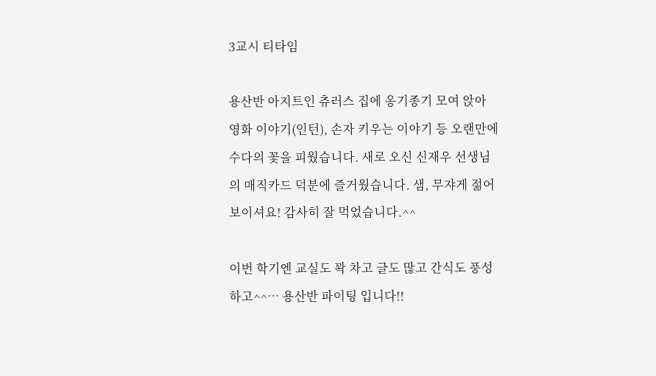3교시 티타임

용산반 아지트인 츄러스 집에 옹기종기 모여 앉아 영화 이야기(인턴), 손자 키우는 이야기 등 오랜만에 수다의 꽃을 피웠습니다. 새로 오신 신재우 선생님의 매직카드 덕분에 즐거웠습니다. 샘, 무쟈게 젊어 보이셔요! 감사히 잘 먹었습니다.^^

이번 학기엔 교실도 꽉 차고 글도 많고 간식도 풍성하고^^… 용산반 파이팅 입니다!!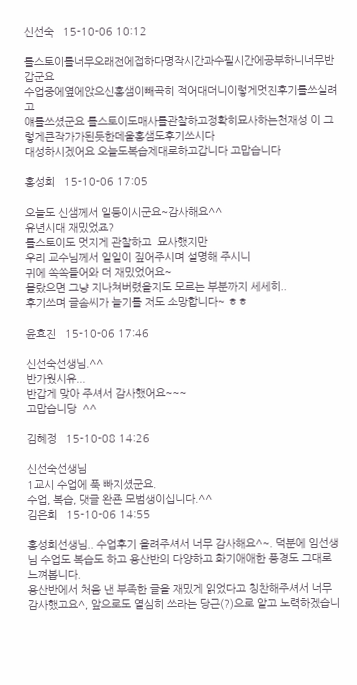신선숙   15-10-06 10:12

톨스토이를너무오래전에접하다명작시간과수필시간에공부하니너무반갑군요
수업중에옆에앉으신홍샘이빼곡히 적어대더니이렇게멋진후기를쓰실려고
얘를쓰셨군요 톨스토이도매사를관찰하고정확히묘사하는천재성 이 그렇게큰작가가된듯한데울홍샘도후기쓰시다
대성하시겠어요 오늘도복습제대로하고갑니다 고맙습니다

홍성희   15-10-06 17:05

오늘도 신샘께서 일등이시군요~감사해요^^
유년시대 재밌었죠?
톨스토이도 멋지게 관찰하고  묘사했지만
우리 교수님께서 일일이 짚어주시며 설명해 주시니
귀에 쏙쏙들어와 더 재밌었어요~
몰랐으면 그냥 지나쳐버렸을지도 모르는 부분까지 세세히..
후기쓰며 글솜씨가 늘기를 저도 소망합니다~ ㅎㅎ

윤효진   15-10-06 17:46

신선숙선생님.^^
반가웠시유...
반갑게 맞아 주셔서 감사했어요~~~
고맙습니당  ^^

김혜정   15-10-08 14:26

신선숙선생님
1교시 수업에 푹 빠지셨군요.
수업, 복습, 댓글 완죤 모범생이십니다.^^
김은희   15-10-06 14:55

홍성희선생님.. 수업후기 올려주셔서 너무 감사해요^~. 덕분에 임선생님 수업도 복습도 하고 용산반의 다양하고 화기애애한 풍경도 그대로 느껴봅니다.
용산반에서 처음 낸 부족한 글을 재밌게 읽었다고 칭찬해주셔서 너무 감사했고요^, 앞으로도 열심히 쓰라는 당근(?)으로 알고 노력하겠습니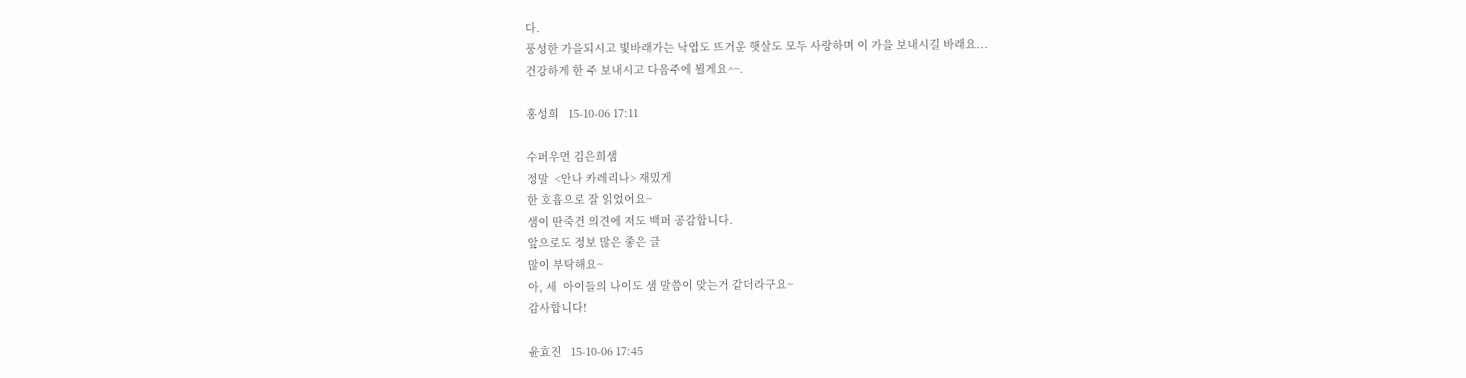다.
풍성한 가을되시고 빛바래가는 낙엽도 뜨거운 햇살도 모두 사랑하며 이 가을 보내시길 바래요...
건강하게 한 주 보내시고 다음주에 뵐게요^~.

홍성희   15-10-06 17:11

수퍼우먼 김은희샘
정말  <안나 카레리나> 재밌게
한 호흡으로 잘 읽었어요~
샘이 딴죽건 의견에 저도 백퍼 공감합니다.
앞으로도 정보 많은 좋은 글
많이 부탁해요~
아, 세  아이들의 나이도 샘 말씀이 맞는거 같더라구요~
감사합니다!

윤효진   15-10-06 17:45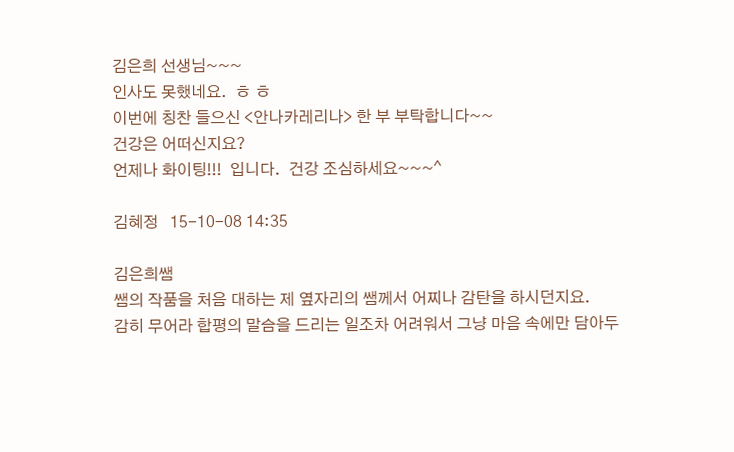김은희 선생님~~~
인사도 못했네요.  ㅎ ㅎ
이번에 칭찬 들으신 <안나카레리나> 한 부 부탁합니다~~
건강은 어떠신지요?
언제나 화이팅!!!  입니다.  건강 조심하세요~~~^

김혜정   15-10-08 14:35

김은희쌤
쌤의 작품을 처음 대하는 제 옆자리의 쌤께서 어찌나 감탄을 하시던지요.
감히 무어라 합평의 말슴을 드리는 일조차 어려워서 그냥 마음 속에만 담아두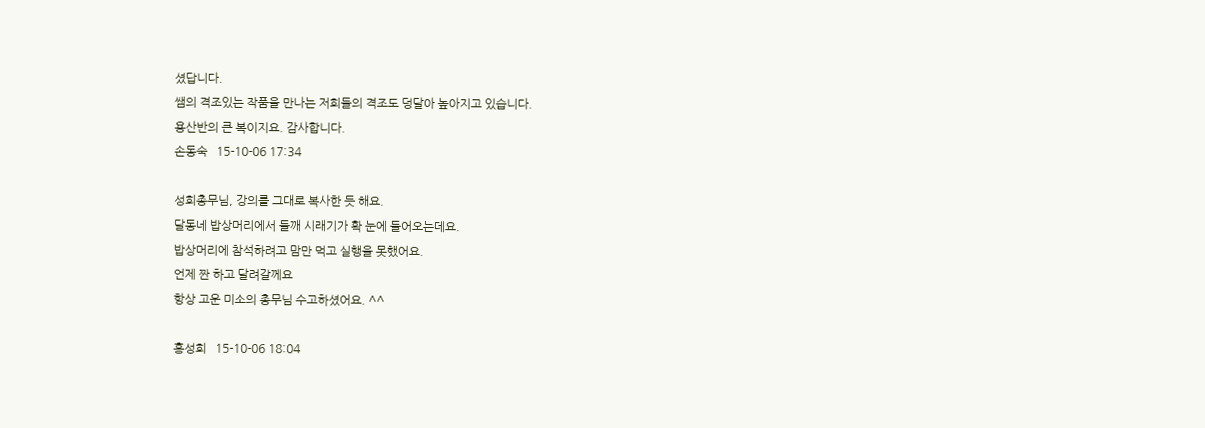셨답니다.
쌤의 격조있는 작품을 만나는 저희들의 격조도 덩달아 높아지고 있습니다.
용산반의 큰 복이지요. 감사합니다.
손동숙   15-10-06 17:34

성희총무님, 강의를 그대로 복사한 듯 해요.
달동네 밥상머리에서 들깨 시래기가 확 눈에 들어오는데요.
밥상머리에 참석하려고 맘만 먹고 실행을 못했어요.
언제 짠 하고 달려갈께요
항상 고운 미소의 총무님 수고하셨어요. ^^

홍성희   15-10-06 18:04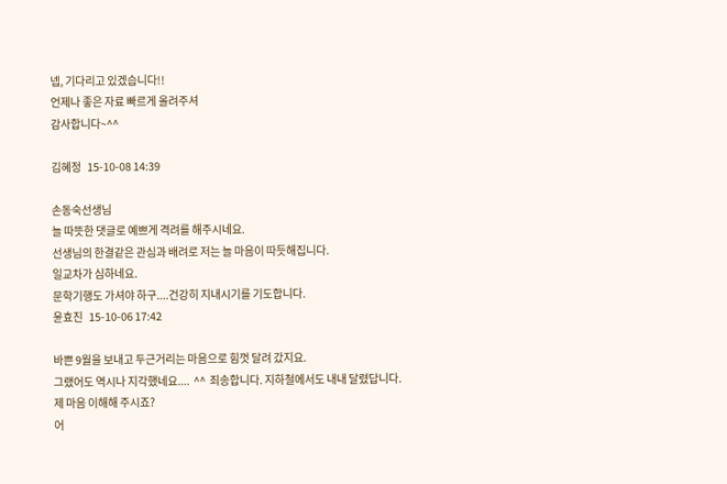넵, 기다리고 있겠습니다!!
언제나 좋은 자료 빠르게 올려주셔
감사합니다~^^

김혜정   15-10-08 14:39

손동숙선생님
늘 따뜻한 댓글로 예쁘게 격려를 해주시네요.
선생님의 한결같은 관심과 배려로 저는 늘 마음이 따듯해집니다.
일교차가 심하네요.
문학기행도 가셔야 하구....건강히 지내시기를 기도합니다.
윤효진   15-10-06 17:42

바쁜 9월을 보내고 두근거리는 마음으로 힘껏 달려 갔지요.
그랬어도 역시나 지각했네요....  ^^  죄송합니다. 지하철에서도 내내 달렸답니다.
제 마음 이해해 주시죠?
어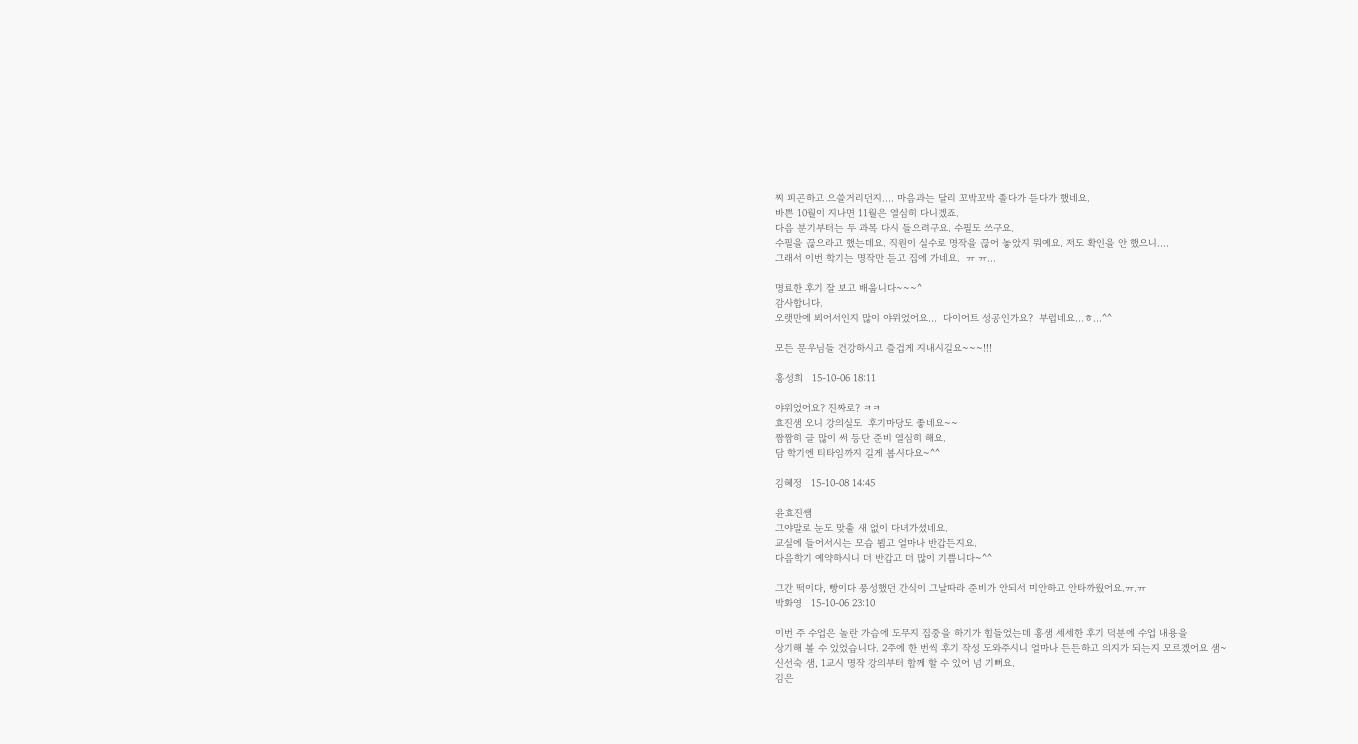찌 피곤하고 으쓸거리던지.... 마음과는 달리 꼬박꼬박 졸다가 듣다가 했네요.
바쁜 10월이 지나면 11월은 열심히 다니겠죠.
다음 분기부터는 두 과목 다시 들으려구요. 수필도 쓰구요.
수필을 끊으라고 했는데요. 직원이 실수로 명작을 끊어 놓았지 뭐예요. 저도 확인을 안 했으니....
그래서 이번 학기는 명작만 듣고 집에 가네요.  ㅠ ㅠ...

명료한 후기 잘 보고 배웁니다~~~^
감사합니다.
오랫만에 뵈어서인지 많이 야위었어요...  다이어트 성공인가요?  부럽네요...ㅎ...^^

모든 문우님들 건강하시고 즐겁게 지내시길요~~~!!!

홍성희   15-10-06 18:11

야위었어요? 진짜로? ㅋㅋ
효진샘 오니 강의실도  후기마당도 좋네요~~
짬짬히 글 많이 써 등단 준비 열심히 해요.
담 학기엔 티타임까지 길게 봅시다요~^^

김혜정   15-10-08 14:45

윤효진쌤
그야말로 눈도 맞출 새 없이 다녀가셨네요.
교실에 들어서시는 모습 뵙고 얼마나 반갑든지요.
다음학기 예약하시니 더 반갑고 더 많이 기쁨니다~^^

그간 떡이다, 빵이다 풍성했던 간식이 그날따라 준비가 안되서 미안하고 안타까웠어요.ㅠ.ㅠ
박화영   15-10-06 23:10

이번 주 수업은 놀란 가슴에 도무지 집중을 하기가 힘들었는데 홍샘 세세한 후기 덕분에 수업 내용을
상기해 볼 수 있었습니다. 2주에 한 번씩 후기 작성 도와주시니 얼마나 든든하고 의지가 되는지 모르겠어요 샘~
신선숙 샘, 1교시 명작 강의부터 함께 할 수 있어 넘 기뻐요.
김은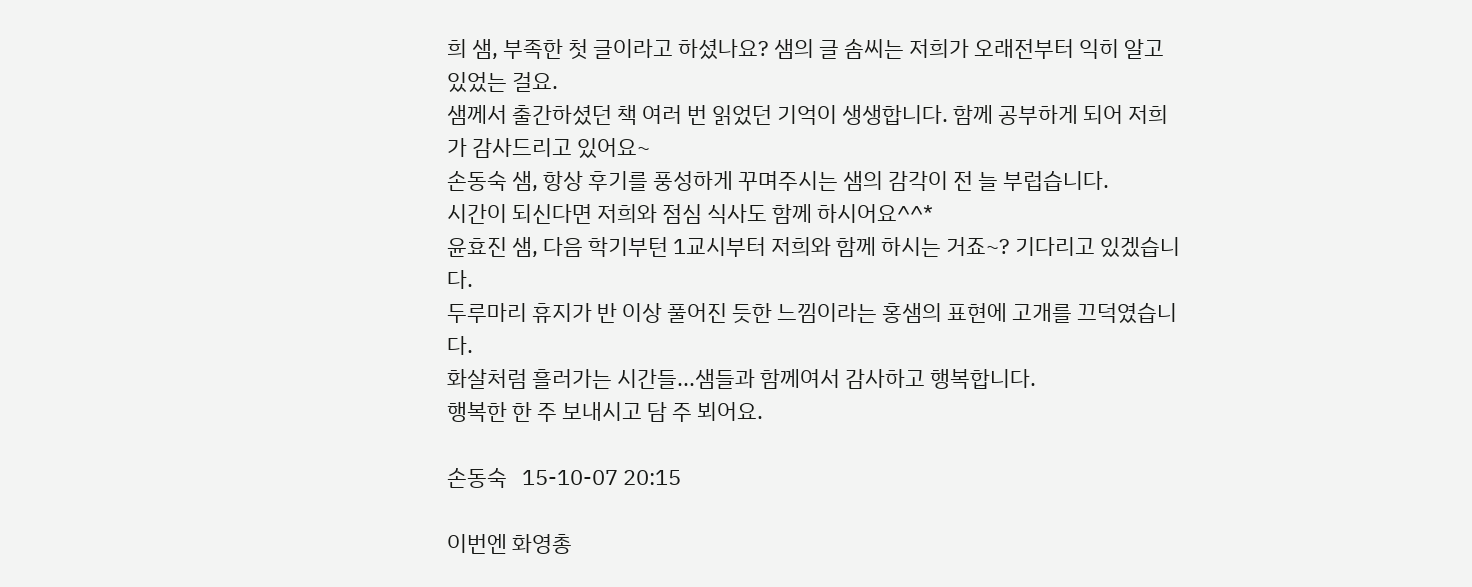희 샘, 부족한 첫 글이라고 하셨나요? 샘의 글 솜씨는 저희가 오래전부터 익히 알고 있었는 걸요.
샘께서 출간하셨던 책 여러 번 읽었던 기억이 생생합니다. 함께 공부하게 되어 저희가 감사드리고 있어요~
손동숙 샘, 항상 후기를 풍성하게 꾸며주시는 샘의 감각이 전 늘 부럽습니다.
시간이 되신다면 저희와 점심 식사도 함께 하시어요^^*
윤효진 샘, 다음 학기부턴 1교시부터 저희와 함께 하시는 거죠~? 기다리고 있겠습니다.
두루마리 휴지가 반 이상 풀어진 듯한 느낌이라는 홍샘의 표현에 고개를 끄덕였습니다.
화살처럼 흘러가는 시간들...샘들과 함께여서 감사하고 행복합니다.
행복한 한 주 보내시고 담 주 뵈어요.

손동숙   15-10-07 20:15

이번엔 화영총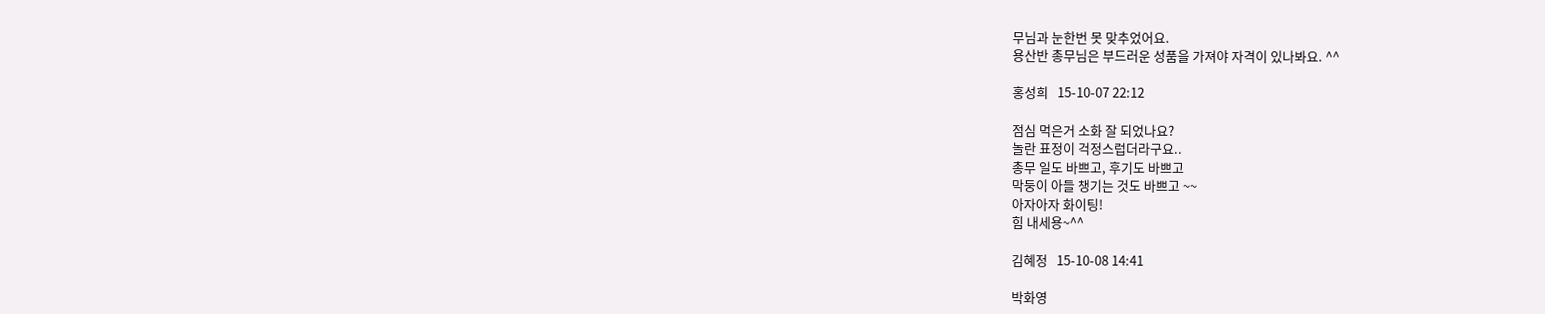무님과 눈한번 못 맞추었어요.
용산반 총무님은 부드러운 성품을 가져야 자격이 있나봐요. ^^

홍성희   15-10-07 22:12

점심 먹은거 소화 잘 되었나요?
놀란 표정이 걱정스럽더라구요..
총무 일도 바쁘고, 후기도 바쁘고
막둥이 아들 챙기는 것도 바쁘고 ~~
아자아자 화이팅!
힘 내세용~^^

김혜정   15-10-08 14:41

박화영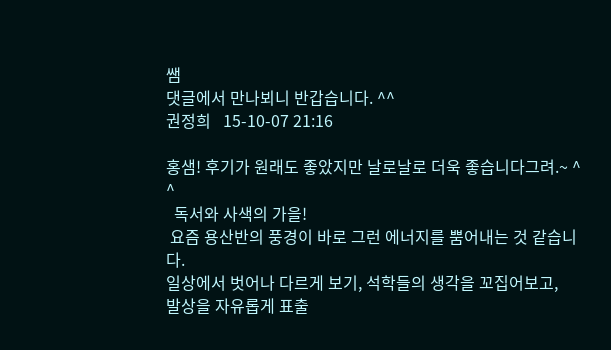쌤
댓글에서 만나뵈니 반갑습니다. ^^
권정희   15-10-07 21:16

홍샘! 후기가 원래도 좋았지만 날로날로 더욱 좋습니다그려.~ ^ ^
  독서와 사색의 가을!
 요즘 용산반의 풍경이 바로 그런 에너지를 뿜어내는 것 같습니다.
일상에서 벗어나 다르게 보기, 석학들의 생각을 꼬집어보고,
발상을 자유롭게 표출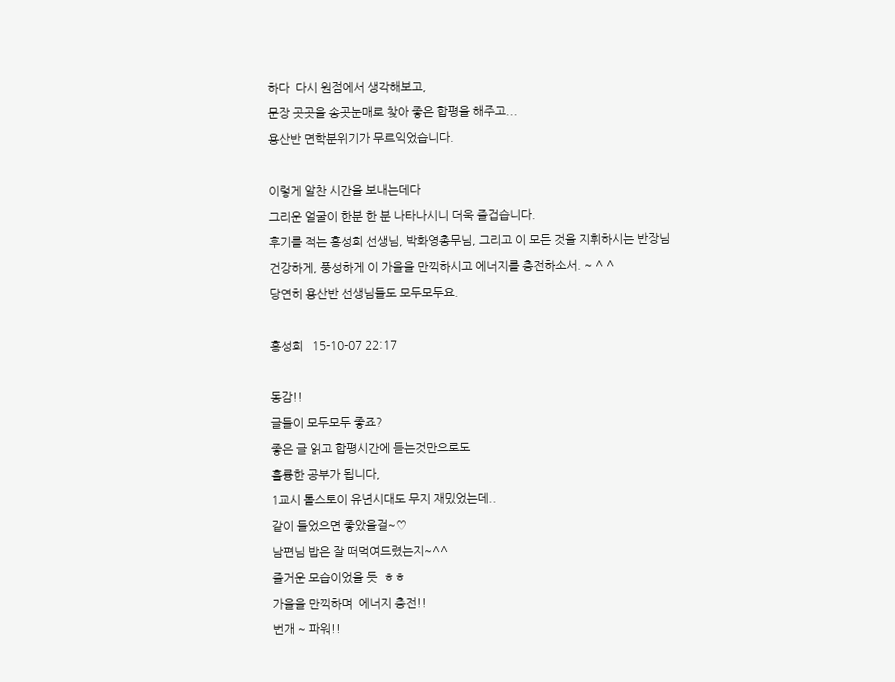하다  다시 원점에서 생각해보고,
문장 곳곳을 송곳눈매로 찾아 좋은 합평을 해주고...
용산반 면학분위기가 무르익었습니다.

이렇게 알찬 시간을 보내는데다
그리운 얼굴이 한분 한 분 나타나시니 더욱 즐겁습니다.
후기를 적는 홍성희 선생님, 박화영총무님, 그리고 이 모든 것을 지휘하시는 반장님
건강하게, 풍성하게 이 가을을 만끽하시고 에너지를 충전하소서. ~ ^ ^
당연히 용산반 선생님들도 모두모두요.

홍성희   15-10-07 22:17

동감!!
글들이 모두모두 좋죠?
좋은 글 읽고 합평시간에 듣는것만으로도
훌륭한 공부가 됩니다,
1교시 톨스토이 유년시대도 무지 재밌었는데..
같이 들었으면 좋았을걸~♡
남편님 밥은 잘 떠먹여드렸는지~^^
즐거운 모습이었을 듯  ㅎㅎ
가을을 만끽하며  에너지 충전!!
번개 ~ 파워!!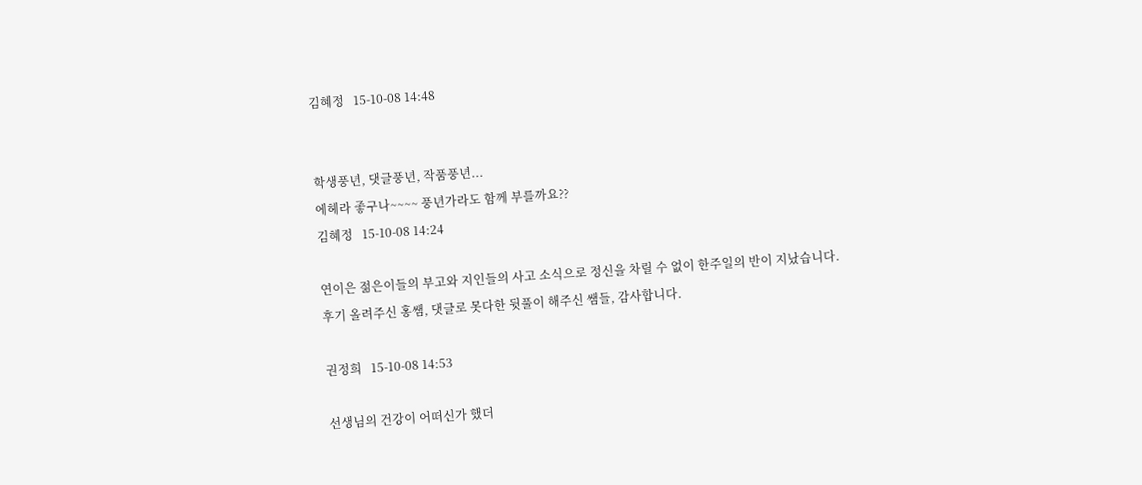김혜정   15-10-08 14:48


학생풍년, 댓글풍년, 작품풍년...
에헤라 좋구나~~~~ 풍년가라도 함께 부를까요??
김혜정   15-10-08 14:24

연이은 젊은이들의 부고와 지인들의 사고 소식으로 정신을 차릴 수 없이 한주일의 반이 지났습니다.
후기 올려주신 홍쌤, 댓글로 못다한 뒷풀이 해주신 쌤들, 감사합니다.

권정희   15-10-08 14:53

선생님의 건강이 어떠신가 했더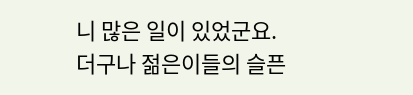니 많은 일이 있었군요.
더구나 젊은이들의 슬픈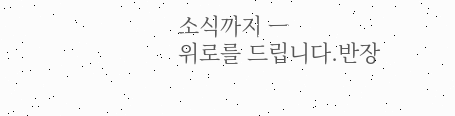소식까지 ㅡ
위로를 드립니다.반장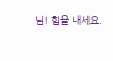님! 힘을 내세요.